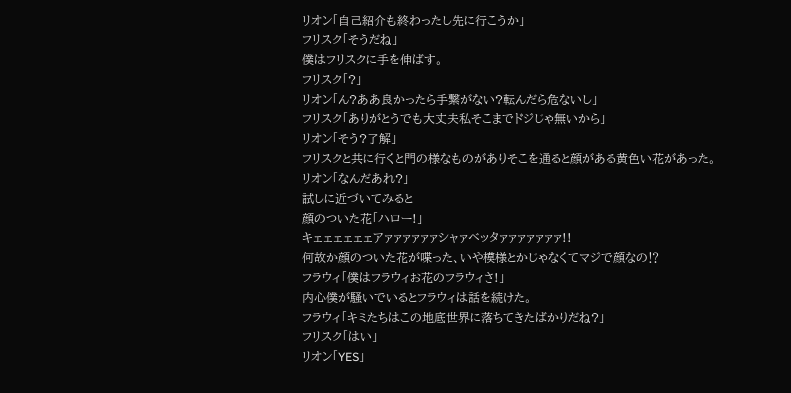リオン「自己紹介も終わったし先に行こうか」
フリスク「そうだね」
僕はフリスクに手を伸ばす。
フリスク「?」
リオン「ん?ああ良かったら手繋がない?転んだら危ないし」
フリスク「ありがとうでも大丈夫私そこまでドジじゃ無いから」
リオン「そう?了解」
フリスクと共に行くと門の様なものがありそこを通ると顔がある黄色い花があった。
リオン「なんだあれ?」
試しに近づいてみると
顔のついた花「ハロー!」
キェェェェェェアァァァァァァシャァベッタァァァァァァァ!!
何故か顔のついた花が喋った、いや模様とかじゃなくてマジで顔なの⁉
フラウィ「僕はフラウィお花のフラウィさ!」
内心僕が騒いでいるとフラウィは話を続けた。
フラウィ「キミたちはこの地底世界に落ちてきたばかりだね?」
フリスク「はい」
リオン「YES」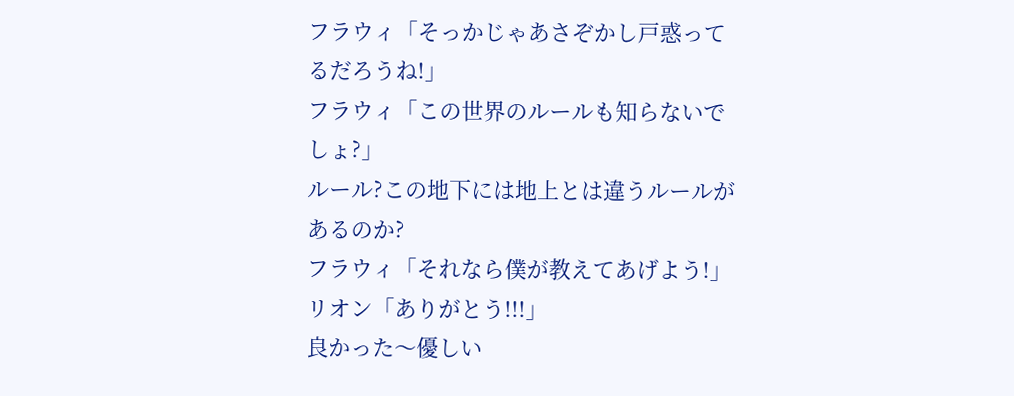フラウィ「そっかじゃあさぞかし戸惑ってるだろうね!」
フラウィ「この世界のルールも知らないでしょ?」
ルール?この地下には地上とは違うルールがあるのか?
フラウィ「それなら僕が教えてあげよう!」
リオン「ありがとう!!!」
良かった〜優しい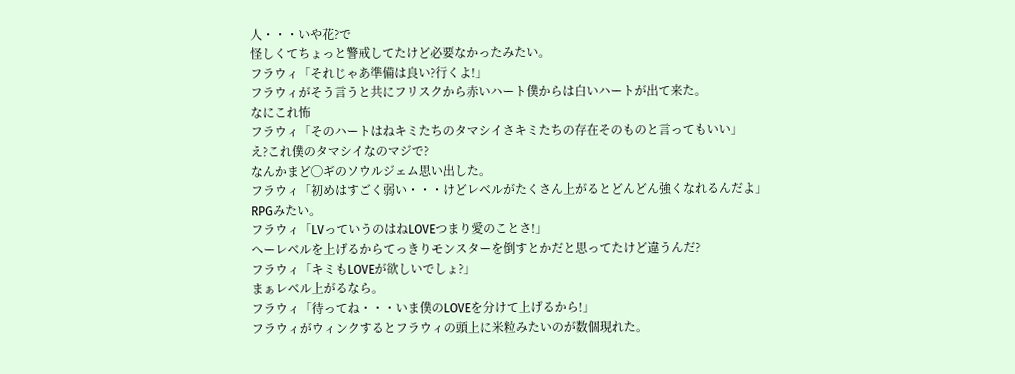人・・・いや花?で
怪しくてちょっと警戒してたけど必要なかったみたい。
フラウィ「それじゃあ準備は良い?行くよ!」
フラウィがそう言うと共にフリスクから赤いハート僕からは白いハートが出て来た。
なにこれ怖
フラウィ「そのハートはねキミたちのタマシイさキミたちの存在そのものと言ってもいい」
え?これ僕のタマシイなのマジで?
なんかまど◯ギのソウルジェム思い出した。
フラウィ「初めはすごく弱い・・・けどレベルがたくさん上がるとどんどん強くなれるんだよ」
RPGみたい。
フラウィ「LVっていうのはねLOVEつまり愛のことさ!」
へーレベルを上げるからてっきりモンスターを倒すとかだと思ってたけど違うんだ?
フラウィ「キミもLOVEが欲しいでしょ?」
まぁレベル上がるなら。
フラウィ「待ってね・・・いま僕のLOVEを分けて上げるから!」
フラウィがウィンクするとフラウィの頭上に米粒みたいのが数個現れた。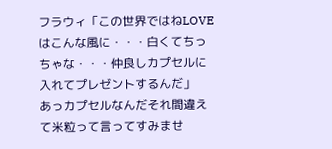フラウィ「この世界ではねLOVEはこんな風に・・・白くてちっちゃな・・・仲良しカプセルに入れてプレゼントするんだ」
あっカプセルなんだそれ間違えて米粒って言ってすみませ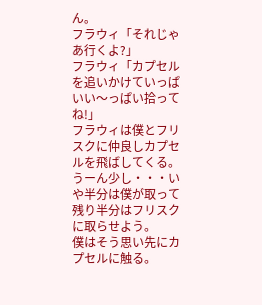ん。
フラウィ「それじゃあ行くよ?」
フラウィ「カプセルを追いかけていっぱいい〜っぱい拾ってね!」
フラウィは僕とフリスクに仲良しカプセルを飛ばしてくる。
うーん少し・・・いや半分は僕が取って残り半分はフリスクに取らせよう。
僕はそう思い先にカプセルに触る。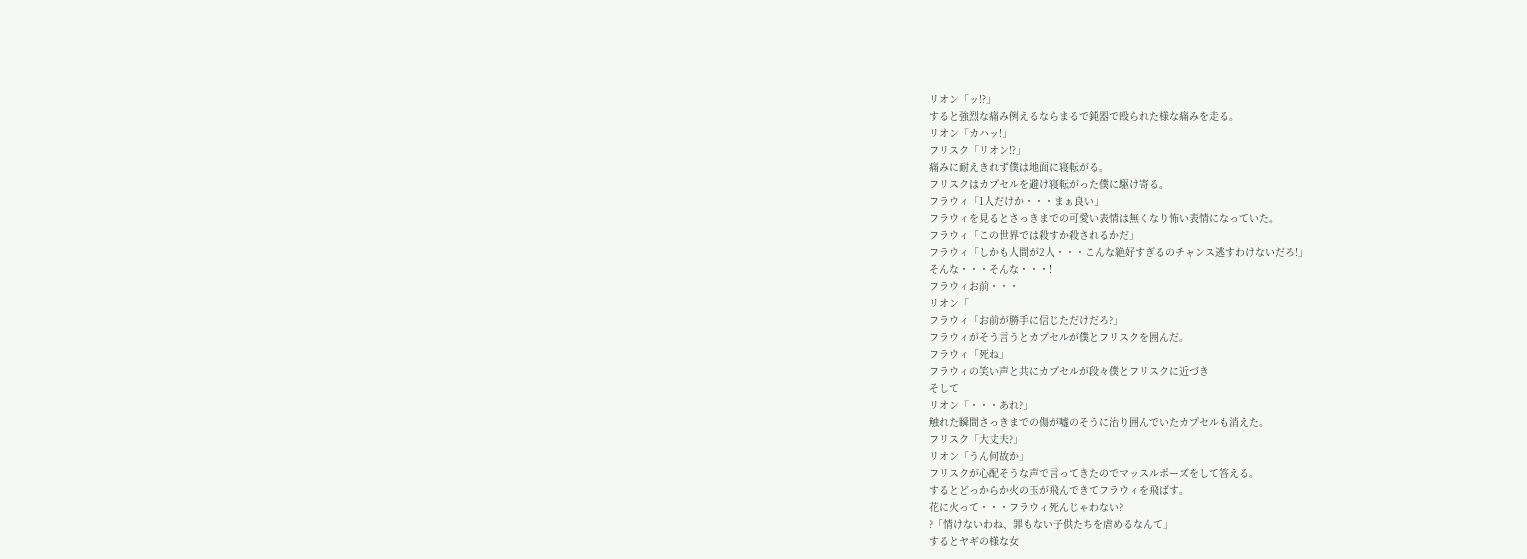リオン「ッ⁉」
すると強烈な痛み例えるならまるで鈍器で殴られた様な痛みを走る。
リオン「カハッ!」
フリスク「リオン⁉」
痛みに耐えきれず僕は地面に寝転がる。
フリスクはカプセルを避け寝転がった僕に駆け寄る。
フラウィ「1人だけか・・・まぁ良い」
フラウィを見るとさっきまでの可愛い表情は無くなり怖い表情になっていた。
フラウィ「この世界では殺すか殺されるかだ」
フラウィ「しかも人間が2人・・・こんな絶好すぎるのチャンス逃すわけないだろ!」
そんな・・・そんな・・・!
フラウィお前・・・
リオン「
フラウィ「お前が勝手に信じただけだろ?」
フラウィがそう言うとカプセルが僕とフリスクを囲んだ。
フラウィ「死ね」
フラウィの笑い声と共にカプセルが段々僕とフリスクに近づき
そして
リオン「・・・あれ?」
触れた瞬間さっきまでの傷が嘘のそうに治り囲んでいたカプセルも消えた。
フリスク「大丈夫?」
リオン「うん何故か」
フリスクが心配そうな声で言ってきたのでマッスルポーズをして答える。
するとどっからか火の玉が飛んできてフラウィを飛ばす。
花に火って・・・フラウィ死んじゃわない?
?「情けないわね、罪もない子供たちを虐めるなんて」
するとヤギの様な女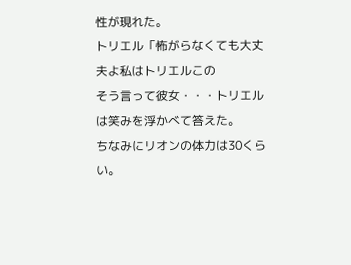性が現れた。
トリエル「怖がらなくても大丈夫よ私はトリエルこの
そう言って彼女・・・トリエルは笑みを浮かべて答えた。
ちなみにリオンの体力は30くらい。